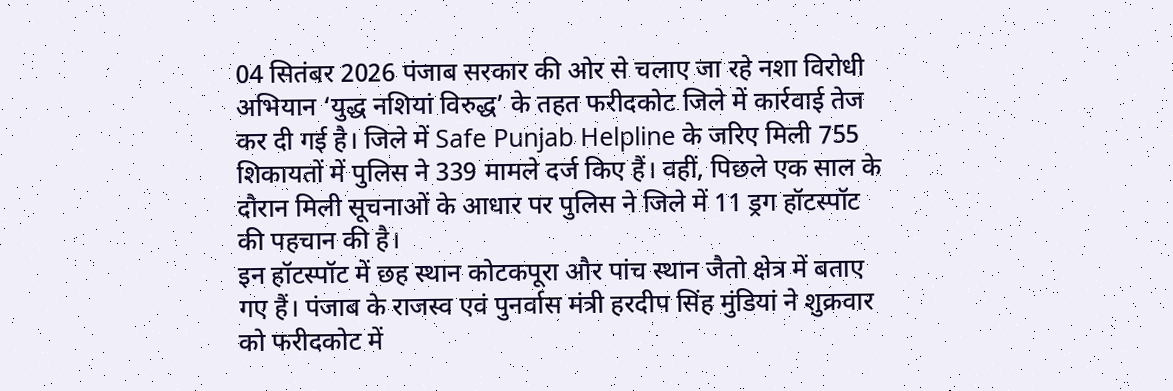04 सितंबर 2026 पंजाब सरकार की ओर से चलाए जा रहे नशा विरोधी अभियान ‘युद्ध नशियां विरुद्ध’ के तहत फरीदकोट जिले में कार्रवाई तेज कर दी गई है। जिले में Safe Punjab Helpline के जरिए मिली 755 शिकायतों में पुलिस ने 339 मामले दर्ज किए हैं। वहीं, पिछले एक साल के दौरान मिली सूचनाओं के आधार पर पुलिस ने जिले में 11 ड्रग हॉटस्पॉट की पहचान की है।
इन हॉटस्पॉट में छह स्थान कोटकपूरा और पांच स्थान जैतो क्षेत्र में बताए गए हैं। पंजाब के राजस्व एवं पुनर्वास मंत्री हरदीप सिंह मुंडियां ने शुक्रवार को फरीदकोट में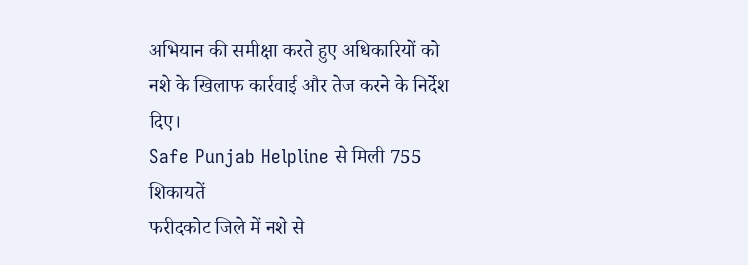अभियान की समीक्षा करते हुए अधिकारियों को नशे के खिलाफ कार्रवाई और तेज करने के निर्देश दिए।
Safe Punjab Helpline से मिली 755 शिकायतें
फरीदकोट जिले में नशे से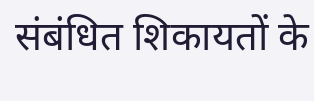संबंधित शिकायतों के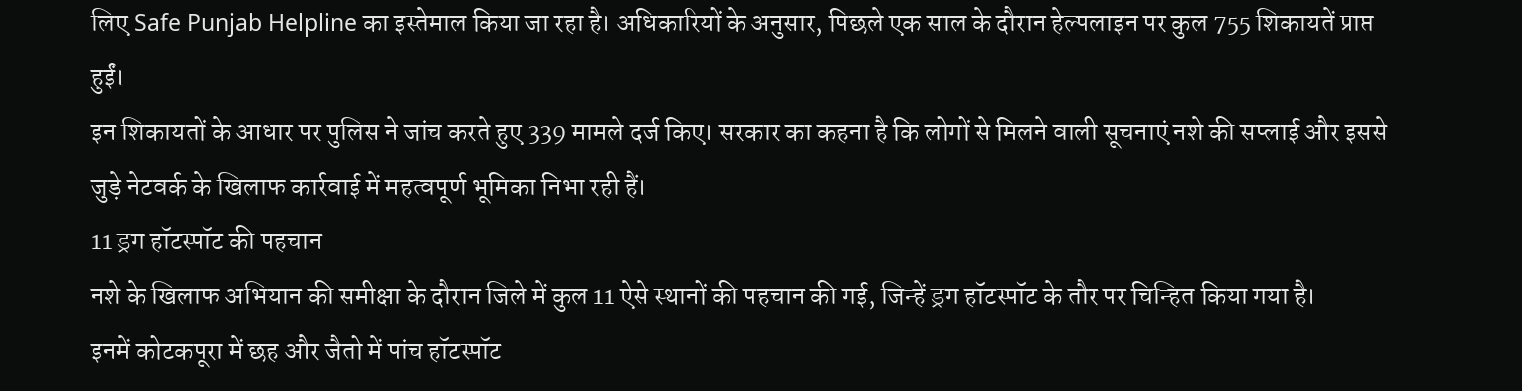लिए Safe Punjab Helpline का इस्तेमाल किया जा रहा है। अधिकारियों के अनुसार, पिछले एक साल के दौरान हेल्पलाइन पर कुल 755 शिकायतें प्राप्त हुईं।
इन शिकायतों के आधार पर पुलिस ने जांच करते हुए 339 मामले दर्ज किए। सरकार का कहना है कि लोगों से मिलने वाली सूचनाएं नशे की सप्लाई और इससे जुड़े नेटवर्क के खिलाफ कार्रवाई में महत्वपूर्ण भूमिका निभा रही हैं।
11 ड्रग हॉटस्पॉट की पहचान
नशे के खिलाफ अभियान की समीक्षा के दौरान जिले में कुल 11 ऐसे स्थानों की पहचान की गई, जिन्हें ड्रग हॉटस्पॉट के तौर पर चिन्हित किया गया है।
इनमें कोटकपूरा में छह और जैतो में पांच हॉटस्पॉट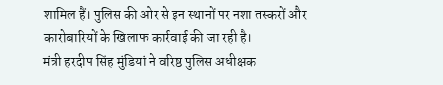शामिल हैं। पुलिस की ओर से इन स्थानों पर नशा तस्करों और कारोबारियों के खिलाफ कार्रवाई की जा रही है।
मंत्री हरदीप सिंह मुंडियां ने वरिष्ठ पुलिस अधीक्षक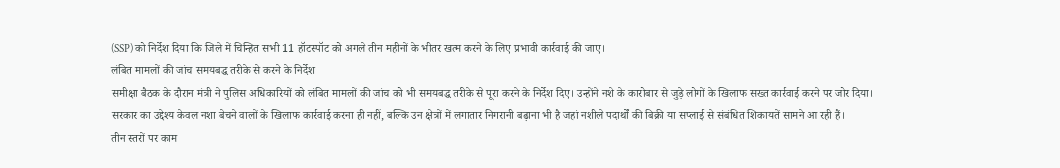(SSP) को निर्देश दिया कि जिले में चिन्हित सभी 11 हॉटस्पॉट को अगले तीन महीनों के भीतर खत्म करने के लिए प्रभावी कार्रवाई की जाए।
लंबित मामलों की जांच समयबद्ध तरीके से करने के निर्देश
समीक्षा बैठक के दौरान मंत्री ने पुलिस अधिकारियों को लंबित मामलों की जांच को भी समयबद्ध तरीके से पूरा करने के निर्देश दिए। उन्होंने नशे के कारोबार से जुड़े लोगों के खिलाफ सख्त कार्रवाई करने पर जोर दिया।
सरकार का उद्देश्य केवल नशा बेचने वालों के खिलाफ कार्रवाई करना ही नहीं, बल्कि उन क्षेत्रों में लगातार निगरानी बढ़ाना भी है जहां नशीले पदार्थों की बिक्री या सप्लाई से संबंधित शिकायतें सामने आ रही हैं।
तीन स्तरों पर काम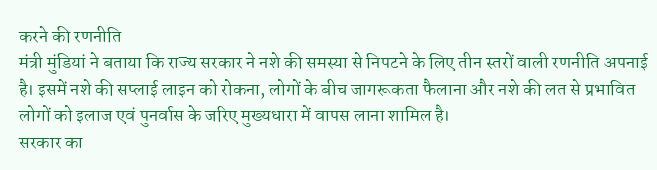करने की रणनीति
मंत्री मुंडियां ने बताया कि राज्य सरकार ने नशे की समस्या से निपटने के लिए तीन स्तरों वाली रणनीति अपनाई है। इसमें नशे की सप्लाई लाइन को रोकना, लोगों के बीच जागरूकता फैलाना और नशे की लत से प्रभावित लोगों को इलाज एवं पुनर्वास के जरिए मुख्यधारा में वापस लाना शामिल है।
सरकार का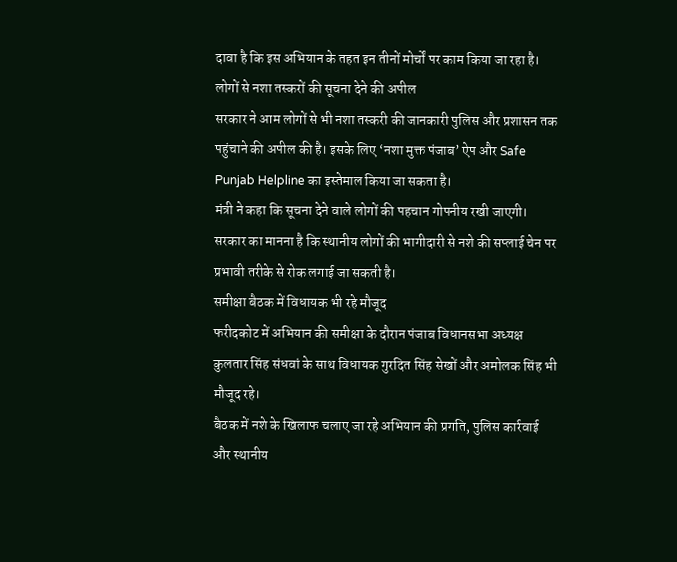दावा है कि इस अभियान के तहत इन तीनों मोर्चों पर काम किया जा रहा है।
लोगों से नशा तस्करों की सूचना देने की अपील
सरकार ने आम लोगों से भी नशा तस्करी की जानकारी पुलिस और प्रशासन तक पहुंचाने की अपील की है। इसके लिए ‘नशा मुक्त पंजाब’ ऐप और Safe Punjab Helpline का इस्तेमाल किया जा सकता है।
मंत्री ने कहा कि सूचना देने वाले लोगों की पहचान गोपनीय रखी जाएगी। सरकार का मानना है कि स्थानीय लोगों की भागीदारी से नशे की सप्लाई चेन पर प्रभावी तरीके से रोक लगाई जा सकती है।
समीक्षा बैठक में विधायक भी रहे मौजूद
फरीदकोट में अभियान की समीक्षा के दौरान पंजाब विधानसभा अध्यक्ष कुलतार सिंह संधवां के साथ विधायक गुरदित सिंह सेखों और अमोलक सिंह भी मौजूद रहे।
बैठक में नशे के खिलाफ चलाए जा रहे अभियान की प्रगति, पुलिस कार्रवाई और स्थानीय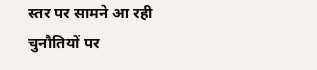स्तर पर सामने आ रही चुनौतियों पर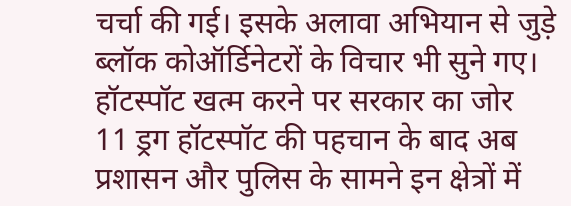चर्चा की गई। इसके अलावा अभियान से जुड़े ब्लॉक कोऑर्डिनेटरों के विचार भी सुने गए।
हॉटस्पॉट खत्म करने पर सरकार का जोर
11 ड्रग हॉटस्पॉट की पहचान के बाद अब प्रशासन और पुलिस के सामने इन क्षेत्रों में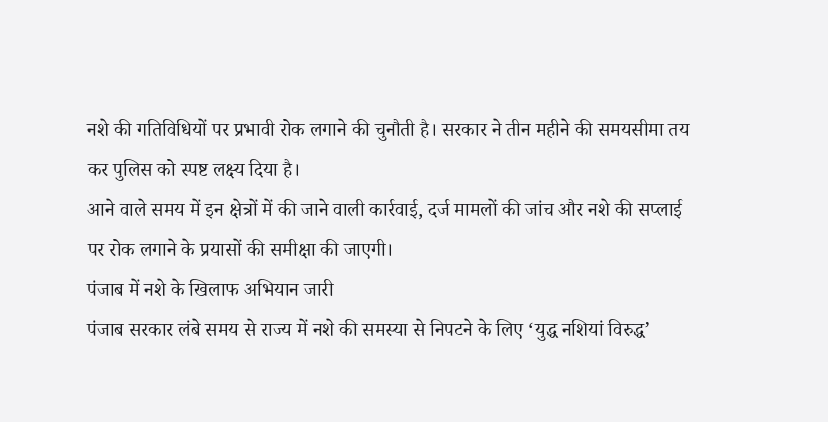नशे की गतिविधियों पर प्रभावी रोक लगाने की चुनौती है। सरकार ने तीन महीने की समयसीमा तय कर पुलिस को स्पष्ट लक्ष्य दिया है।
आने वाले समय में इन क्षेत्रों में की जाने वाली कार्रवाई, दर्ज मामलों की जांच और नशे की सप्लाई पर रोक लगाने के प्रयासों की समीक्षा की जाएगी।
पंजाब में नशे के खिलाफ अभियान जारी
पंजाब सरकार लंबे समय से राज्य में नशे की समस्या से निपटने के लिए ‘युद्ध नशियां विरुद्ध’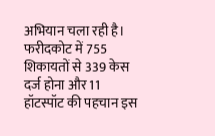अभियान चला रही है। फरीदकोट में 755 शिकायतों से 339 केस दर्ज होना और 11 हॉटस्पॉट की पहचान इस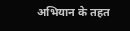अभियान के तहत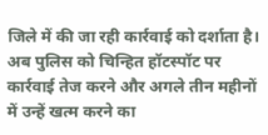जिले में की जा रही कार्रवाई को दर्शाता है।
अब पुलिस को चिन्हित हॉटस्पॉट पर कार्रवाई तेज करने और अगले तीन महीनों में उन्हें खत्म करने का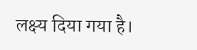लक्ष्य दिया गया है।